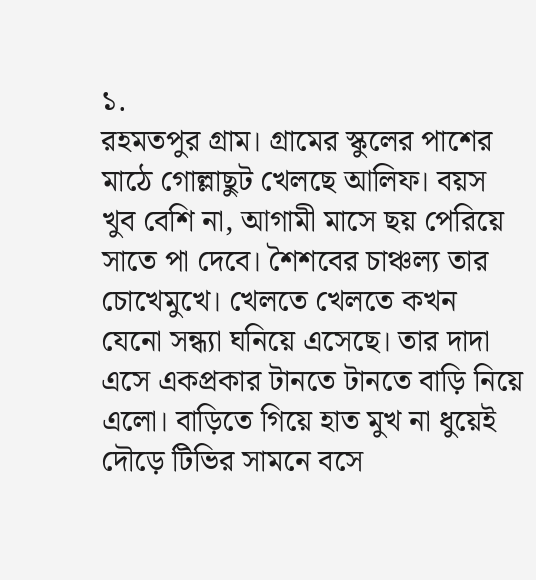১.
রহমতপুর গ্রাম। গ্রামের স্কুলের পাশের মাঠে গোল্লাছুট খেলছে আলিফ। বয়স খুব বেশি না, আগামী মাসে ছয় পেরিয়ে সাতে পা দেবে। শৈশবের চাঞ্চল্য তার চোখেমুখে। খেলতে খেলতে কখন যেনো সন্ধ্যা ঘনিয়ে এসেছে। তার দাদা এসে একপ্রকার টানতে টানতে বাড়ি নিয়ে এলো। বাড়িতে গিয়ে হাত মুখ না ধুয়েই দৌড়ে টিভির সামনে বসে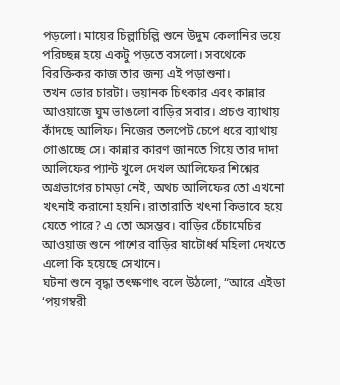পড়লো। মায়ের চিল্লাচিল্লি শুনে উদুম কেলানির ভয়ে পরিচ্ছন্ন হয়ে একটু পড়তে বসলো। সবথেকে বিরক্তিকর কাজ তার জন্য এই পড়াশুনা।
তখন ভোর চারটা। ভয়ানক চিৎকার এবং কান্নার আওয়াজে ঘুম ভাঙলো বাড়ির সবার। প্রচণ্ড ব্যাথায় কাঁদছে আলিফ। নিজের তলপেট চেপে ধরে ব্যাথায় গোঙাচ্ছে সে। কান্নার কারণ জানতে গিয়ে তার দাদা আলিফের প্যান্ট খুলে দেখল আলিফের শিশ্নের অগ্রভাগের চামড়া নেই, অথচ আলিফের তো এখনো খৎনাই করানো হয়নি। রাতারাতি খৎনা কিভাবে হয়ে যেতে পারে? এ তো অসম্ভব। বাড়ির চেঁচামেচির আওয়াজ শুনে পাশের বাড়ির ষাটোর্ধ্ব মহিলা দেখতে এলো কি হয়েছে সেখানে।
ঘটনা শুনে বৃদ্ধা তৎক্ষণাৎ বলে উঠলো, “আরে এইডা ‘পয়গম্বরী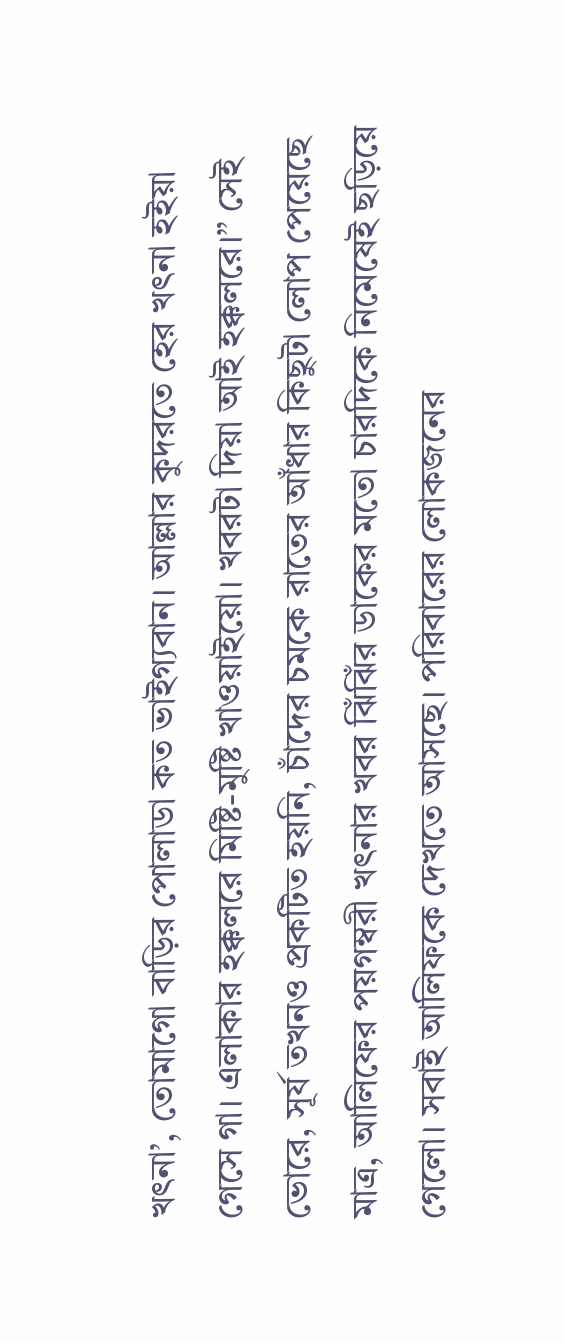খৎনা’, তোমাগো বাড়ির পোলাডা কত ভাইগ্যবান। আল্লার কুদরতে হের খৎনা হইয়া গেসে গা। এলাকার হক্কলরে মিষ্টি-মুষ্টি খাওয়াইয়ো। খবরটা দিয়া আই হক্কলরে।” সেই ভোরে, সূর্য তখনও প্রকটিত হয়নি, চাঁদের চমকে রাতের আঁধার কিছুটা লোপ পেয়েছে মাত্র, আলিফের পয়গম্বরী খৎনার খবর ঝিঁঝিঁর ডাকের মতো চারদিকে নিমেষেই ছড়িয়ে গেলো। সবাই আলিফকে দেখতে আসছে। পরিবারের লোকজনের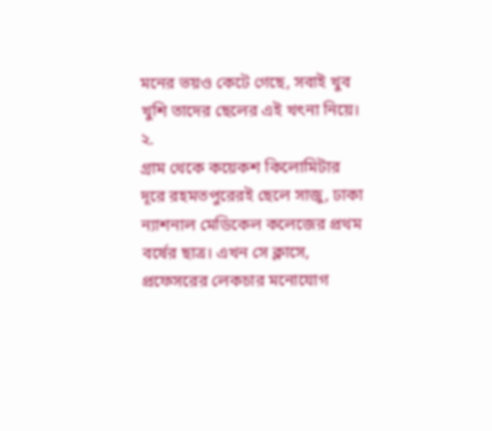মনের ভয়ও কেটে গেছে, সবাই খুব খুশি তাদের ছেলের এই খৎনা নিয়ে।
২.
গ্রাম থেকে কয়েকশ কিলোমিটার দূরে রহমতপুরেরই ছেলে সাজু, ঢাকা ন্যাশনাল মেডিকেল কলেজের প্রথম বর্ষের ছাত্র। এখন সে ক্লাসে, প্রফেসরের লেকচার মনোযোগ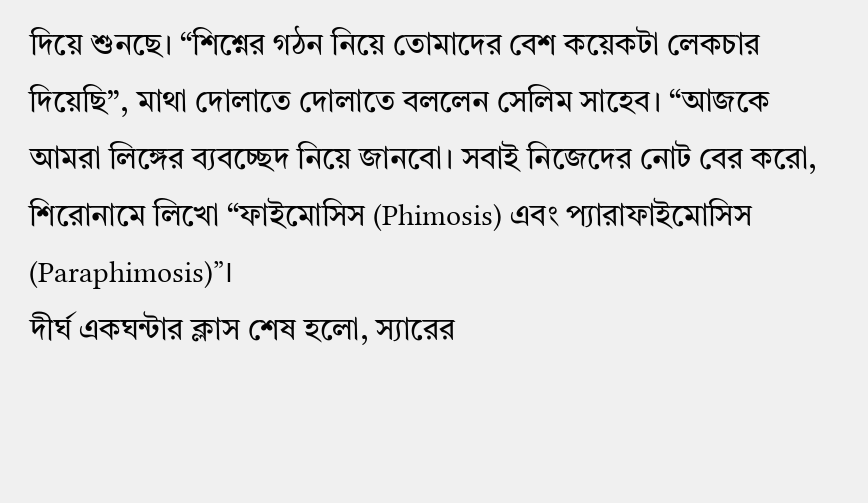দিয়ে শুনছে। “শিশ্নের গঠন নিয়ে তোমাদের বেশ কয়েকটা লেকচার দিয়েছি”, মাথা দোলাতে দোলাতে বললেন সেলিম সাহেব। “আজকে আমরা লিঙ্গের ব্যবচ্ছেদ নিয়ে জানবো। সবাই নিজেদের নোট বের করো, শিরোনামে লিখো “ফাইমোসিস (Phimosis) এবং প্যারাফাইমোসিস (Paraphimosis)”।
দীর্ঘ একঘন্টার ক্লাস শেষ হলো, স্যারের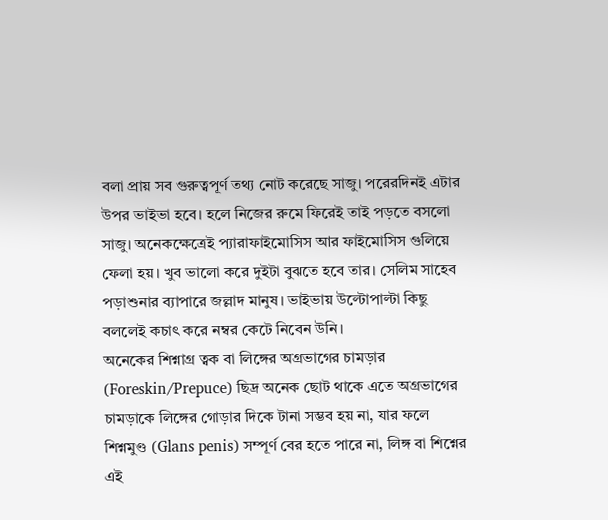বলা প্রায় সব গুরুত্বপূর্ণ তথ্য নোট করেছে সাজু। পরেরদিনই এটার উপর ভাইভা হবে। হলে নিজের রুমে ফিরেই তাই পড়তে বসলো সাজু। অনেকক্ষেত্রেই প্যারাফাইমোসিস আর ফাইমোসিস গুলিয়ে ফেলা হয়। খুব ভালো করে দুইটা বুঝতে হবে তার। সেলিম সাহেব পড়াশুনার ব্যাপারে জল্লাদ মানুষ। ভাইভায় উল্টোপাল্টা কিছু বললেই কচাৎ করে নম্বর কেটে নিবেন উনি।
অনেকের শিশ্নাগ্র ত্বক বা লিঙ্গের অগ্রভাগের চামড়ার (Foreskin/Prepuce) ছিদ্র অনেক ছোট থাকে এতে অগ্রভাগের চামড়াকে লিঙ্গের গোড়ার দিকে টানা সম্ভব হয় না, যার ফলে শিশ্নমুণ্ড (Glans penis) সম্পূর্ণ বের হতে পারে না, লিঙ্গ বা শিশ্নের এই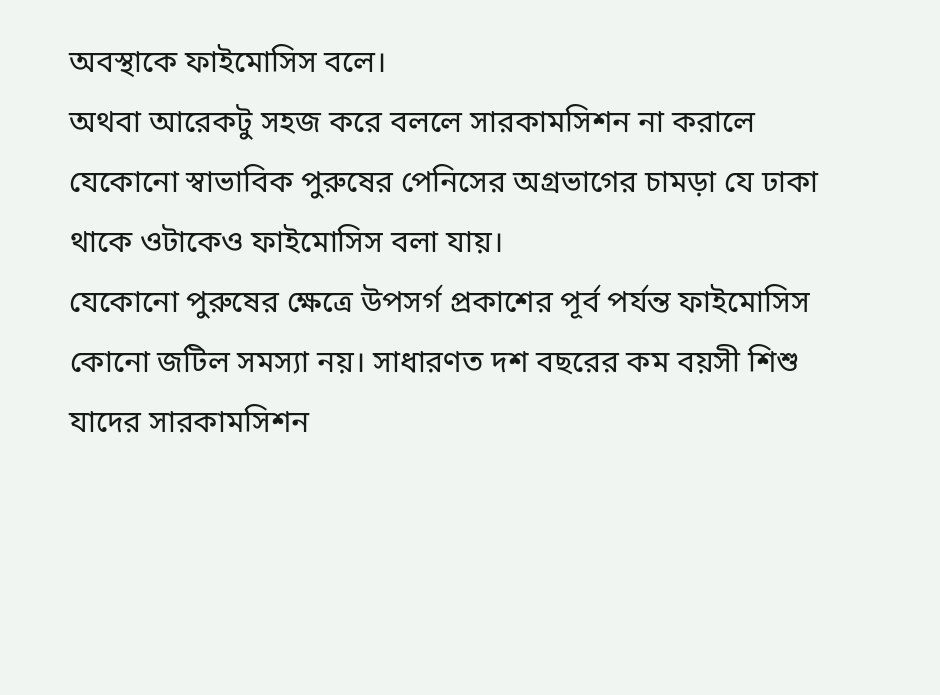অবস্থাকে ফাইমোসিস বলে।
অথবা আরেকটু সহজ করে বললে সারকামসিশন না করালে যেকোনো স্বাভাবিক পুরুষের পেনিসের অগ্রভাগের চামড়া যে ঢাকা থাকে ওটাকেও ফাইমোসিস বলা যায়।
যেকোনো পুরুষের ক্ষেত্রে উপসর্গ প্রকাশের পূর্ব পর্যন্ত ফাইমোসিস কোনো জটিল সমস্যা নয়। সাধারণত দশ বছরের কম বয়সী শিশু যাদের সারকামসিশন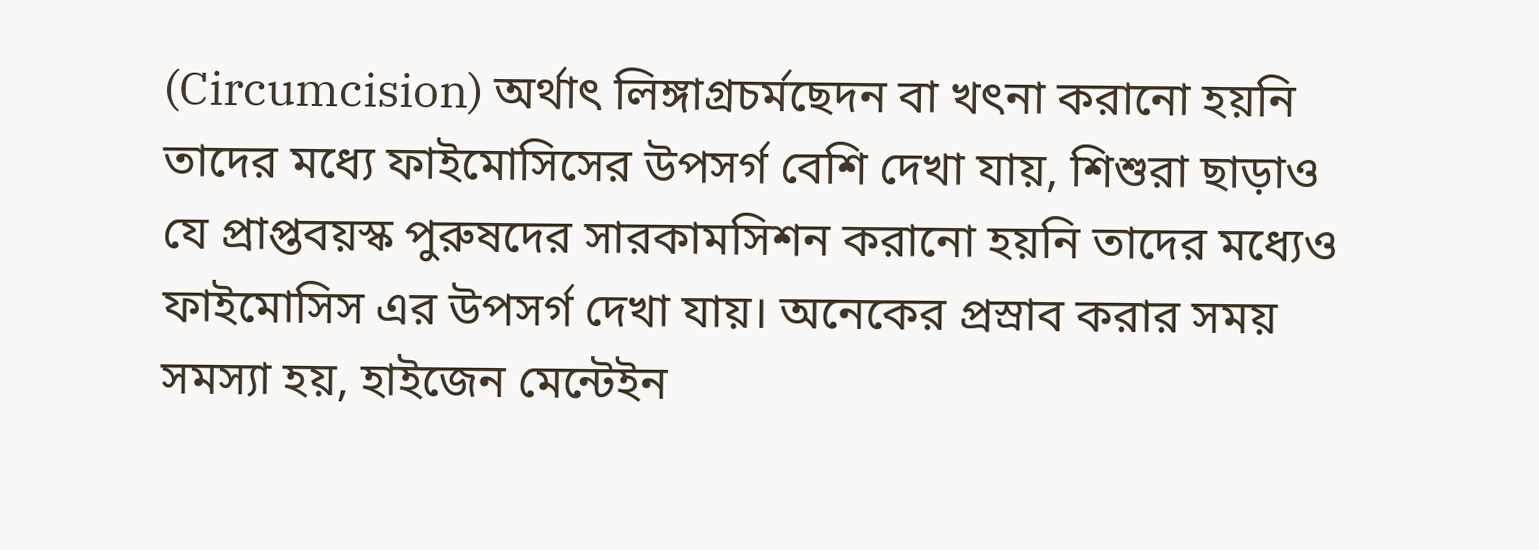(Circumcision) অর্থাৎ লিঙ্গাগ্রচর্মছেদন বা খৎনা করানো হয়নি তাদের মধ্যে ফাইমোসিসের উপসর্গ বেশি দেখা যায়, শিশুরা ছাড়াও যে প্রাপ্তবয়স্ক পুরুষদের সারকামসিশন করানো হয়নি তাদের মধ্যেও ফাইমোসিস এর উপসর্গ দেখা যায়। অনেকের প্রস্রাব করার সময় সমস্যা হয়, হাইজেন মেন্টেইন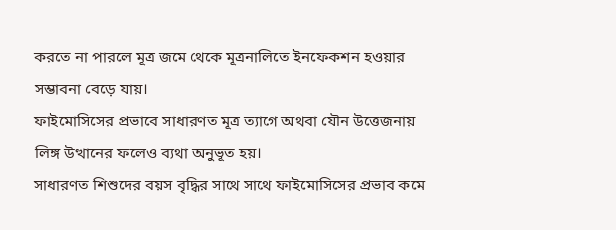করতে না পারলে মূত্র জমে থেকে মূত্রনালিতে ইনফেকশন হওয়ার সম্ভাবনা বেড়ে যায়।
ফাইমোসিসের প্রভাবে সাধারণত মূত্র ত্যাগে অথবা যৌন উত্তেজনায় লিঙ্গ উত্থানের ফলেও ব্যথা অনুভূত হয়।
সাধারণত শিশুদের বয়স বৃদ্ধির সাথে সাথে ফাইমোসিসের প্রভাব কমে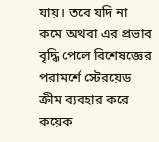যায়। তবে যদি না কমে অথবা এর প্রভাব বৃদ্ধি পেলে বিশেষজ্ঞের পরামর্শে স্টেরয়েড ক্রীম ব্যবহার করে কয়েক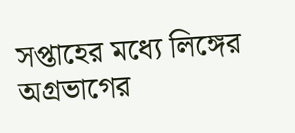সপ্তাহের মধ্যে লিঙ্গের অগ্রভাগের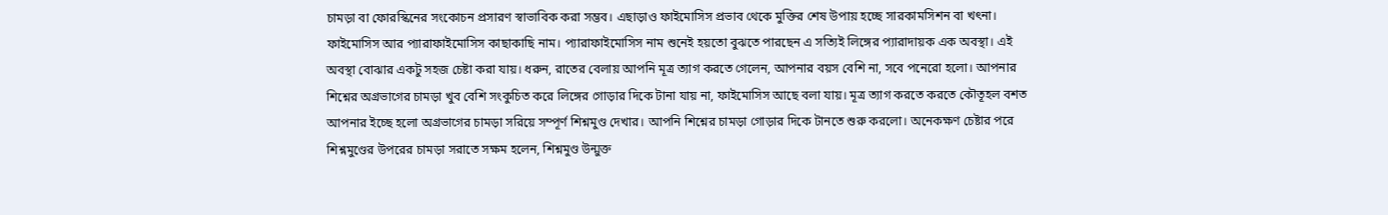চামড়া বা ফোরস্কিনের সংকোচন প্রসারণ স্বাভাবিক করা সম্ভব। এছাড়াও ফাইমোসিস প্রভাব থেকে মুক্তির শেষ উপায় হচ্ছে সারকামসিশন বা খৎনা।
ফাইমোসিস আর প্যারাফাইমোসিস কাছাকাছি নাম। প্যারাফাইমোসিস নাম শুনেই হয়তো বুঝতে পারছেন এ সত্যিই লিঙ্গের প্যারাদায়ক এক অবস্থা। এই অবস্থা বোঝার একটু সহজ চেষ্টা করা যায়। ধরুন, রাতের বেলায় আপনি মূত্র ত্যাগ করতে গেলেন, আপনার বয়স বেশি না, সবে পনেরো হলো। আপনার শিশ্নের অগ্রভাগের চামড়া খুব বেশি সংকুচিত করে লিঙ্গের গোড়ার দিকে টানা যায় না, ফাইমোসিস আছে বলা যায়। মূত্র ত্যাগ করতে করতে কৌতূহল বশত আপনার ইচ্ছে হলো অগ্রভাগের চামড়া সরিয়ে সম্পূর্ণ শিশ্নমুণ্ড দেখার। আপনি শিশ্নের চামড়া গোড়ার দিকে টানতে শুরু করলো। অনেকক্ষণ চেষ্টার পরে শিশ্নমুণ্ডের উপরের চামড়া সরাতে সক্ষম হলেন, শিশ্নমুণ্ড উন্মুক্ত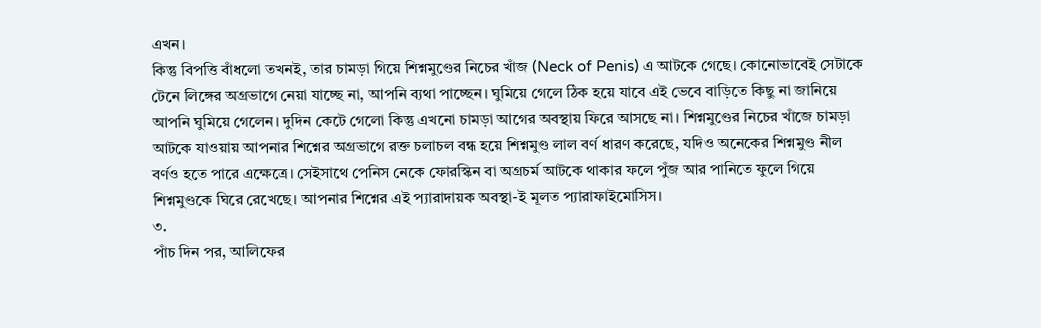এখন।
কিন্তু বিপত্তি বাঁধলো তখনই, তার চামড়া গিয়ে শিশ্নমুণ্ডের নিচের খাঁজ (Neck of Penis) এ আটকে গেছে। কোনোভাবেই সেটাকে টেনে লিঙ্গের অগ্রভাগে নেয়া যাচ্ছে না, আপনি ব্যথা পাচ্ছেন। ঘুমিয়ে গেলে ঠিক হয়ে যাবে এই ভেবে বাড়িতে কিছু না জানিয়ে আপনি ঘুমিয়ে গেলেন। দুদিন কেটে গেলো কিন্তু এখনো চামড়া আগের অবস্থায় ফিরে আসছে না। শিশ্নমুণ্ডের নিচের খাঁজে চামড়া আটকে যাওয়ায় আপনার শিশ্নের অগ্রভাগে রক্ত চলাচল বন্ধ হয়ে শিশ্নমুণ্ড লাল বর্ণ ধারণ করেছে, যদিও অনেকের শিশ্নমুণ্ড নীল বর্ণও হতে পারে এক্ষেত্রে। সেইসাথে পেনিস নেকে ফোরস্কিন বা অগ্রচর্ম আটকে থাকার ফলে পুঁজ আর পানিতে ফুলে গিয়ে শিশ্নমুণ্ডকে ঘিরে রেখেছে। আপনার শিশ্নের এই প্যারাদায়ক অবস্থা-ই মূলত প্যারাফাইমোসিস।
৩.
পাঁচ দিন পর, আলিফের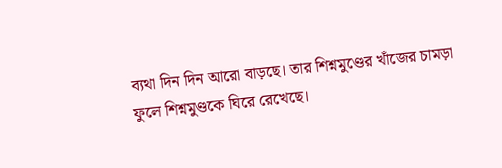ব্যথা দিন দিন আরো বাড়ছে। তার শিশ্নমুণ্ডের খাঁজের চামড়া ফুলে শিশ্নমুণ্ডকে ঘিরে রেখেছে।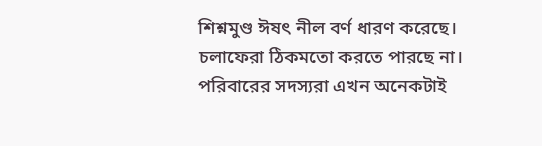শিশ্নমুণ্ড ঈষৎ নীল বর্ণ ধারণ করেছে। চলাফেরা ঠিকমতো করতে পারছে না। পরিবারের সদস্যরা এখন অনেকটাই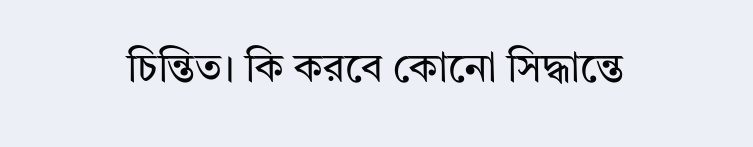চিন্তিত। কি করবে কোনো সিদ্ধান্তে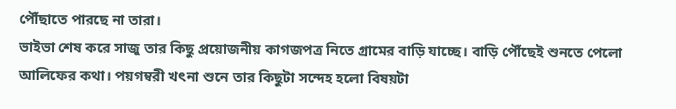পৌঁছাতে পারছে না তারা।
ভাইভা শেষ করে সাজু তার কিছু প্রয়োজনীয় কাগজপত্র নিতে গ্রামের বাড়ি যাচ্ছে। বাড়ি পৌঁছেই শুনতে পেলো আলিফের কথা। পয়গম্বরী খৎনা শুনে তার কিছুটা সন্দেহ হলো বিষয়টা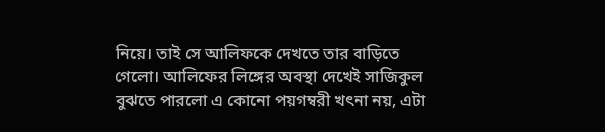নিয়ে। তাই সে আলিফকে দেখতে তার বাড়িতে গেলো। আলিফের লিঙ্গের অবস্থা দেখেই সাজিকুল বুঝতে পারলো এ কোনো পয়গম্বরী খৎনা নয়, এটা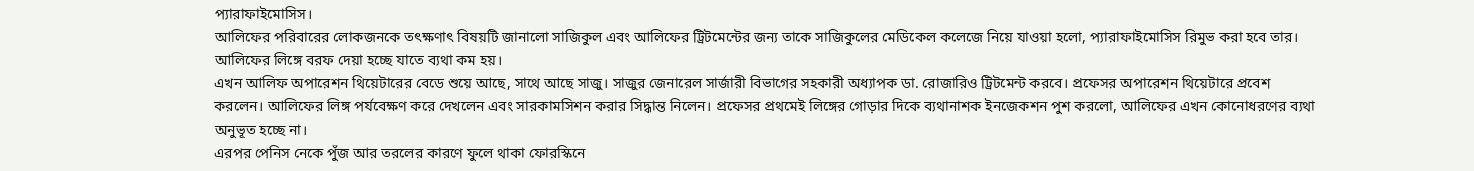প্যারাফাইমোসিস।
আলিফের পরিবারের লোকজনকে তৎক্ষণাৎ বিষয়টি জানালো সাজিকুল এবং আলিফের ট্রিটমেন্টের জন্য তাকে সাজিকুলের মেডিকেল কলেজে নিয়ে যাওয়া হলো, প্যারাফাইমোসিস রিমুভ করা হবে তার। আলিফের লিঙ্গে বরফ দেয়া হচ্ছে যাতে ব্যথা কম হয়।
এখন আলিফ অপারেশন থিয়েটারের বেডে শুয়ে আছে, সাথে আছে সাজু। সাজুর জেনারেল সার্জারী বিভাগের সহকারী অধ্যাপক ডা. রোজারিও ট্রিটমেন্ট করবে। প্রফেসর অপারেশন থিয়েটারে প্রবেশ করলেন। আলিফের লিঙ্গ পর্যবেক্ষণ করে দেখলেন এবং সারকামসিশন করার সিদ্ধান্ত নিলেন। প্রফেসর প্রথমেই লিঙ্গের গোড়ার দিকে ব্যথানাশক ইনজেকশন পুশ করলো, আলিফের এখন কোনোধরণের ব্যথা অনুভূত হচ্ছে না।
এরপর পেনিস নেকে পুঁজ আর তরলের কারণে ফুলে থাকা ফোরস্কিনে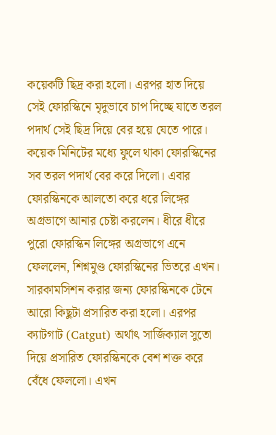কয়েকটি ছিদ্র করা হলো। এরপর হাত দিয়ে সেই ফোরস্কিনে মৃদুভাবে চাপ দিচ্ছে যাতে তরল পদার্থ সেই ছিদ্র দিয়ে বের হয়ে যেতে পারে। কয়েক মিনিটের মধ্যে ফুলে থাকা ফোরস্কিনের সব তরল পদার্থ বের করে দিলো। এবার ফোরস্কিনকে আলতো করে ধরে লিঙ্গের অগ্রভাগে আনার চেষ্টা করলেন। ধীরে ধীরে পুরো ফোরস্কিন লিঙ্গের অগ্রভাগে এনে ফেললেন, শিশ্নমুণ্ড ফোরস্কিনের ভিতরে এখন।
সারকামসিশন করার জন্য ফোরস্কিনকে টেনে আরো কিছুটা প্রসারিত করা হলো। এরপর ক্যাটগাট (Catgut) অর্থাৎ সার্জিক্যাল সুতো দিয়ে প্রসারিত ফোরস্কিনকে বেশ শক্ত করে বেঁধে ফেললো। এখন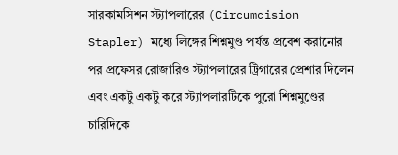সারকামসিশন স্ট্যাপলারের (Circumcision Stapler) মধ্যে লিঙ্গের শিশ্নমুণ্ড পর্যন্ত প্রবেশ করানোর পর প্রফেসর রোজারিও স্ট্যাপলারের ট্রিগারের প্রেশার দিলেন এবং একটু একটু করে স্ট্যাপলারটিকে পুরো শিশ্নমুণ্ডের চারিদিকে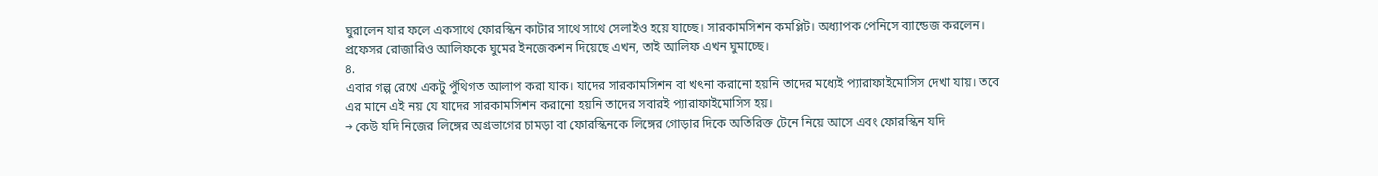ঘুরালেন যার ফলে একসাথে ফোরস্কিন কাটার সাথে সাথে সেলাইও হয়ে যাচ্ছে। সারকামসিশন কমপ্লিট। অধ্যাপক পেনিসে ব্যান্ডেজ করলেন। প্রফেসর রোজারিও আলিফকে ঘুমের ইনজেকশন দিয়েছে এখন, তাই আলিফ এখন ঘুমাচ্ছে।
৪.
এবার গল্প রেখে একটু পুঁথিগত আলাপ করা যাক। যাদের সারকামসিশন বা খৎনা করানো হয়নি তাদের মধ্যেই প্যারাফাইমোসিস দেখা যায়। তবে এর মানে এই নয় যে যাদের সারকামসিশন করানো হয়নি তাদের সবারই প্যারাফাইমোসিস হয়।
→ কেউ যদি নিজের লিঙ্গের অগ্রভাগের চামড়া বা ফোরস্কিনকে লিঙ্গের গোড়ার দিকে অতিরিক্ত টেনে নিয়ে আসে এবং ফোরস্কিন যদি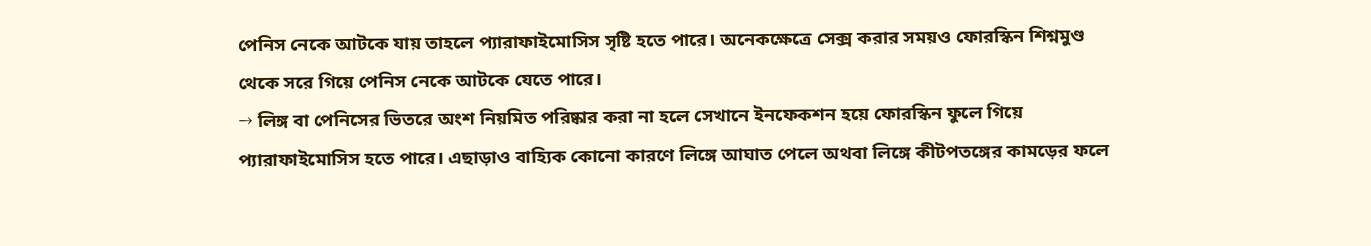পেনিস নেকে আটকে যায় তাহলে প্যারাফাইমোসিস সৃষ্টি হতে পারে। অনেকক্ষেত্রে সেক্স করার সময়ও ফোরস্কিন শিশ্নমুণ্ড থেকে সরে গিয়ে পেনিস নেকে আটকে যেতে পারে।
→ লিঙ্গ বা পেনিসের ভিতরে অংশ নিয়মিত পরিষ্কার করা না হলে সেখানে ইনফেকশন হয়ে ফোরস্কিন ফুলে গিয়ে প্যারাফাইমোসিস হতে পারে। এছাড়াও বাহ্যিক কোনো কারণে লিঙ্গে আঘাত পেলে অথবা লিঙ্গে কীটপতঙ্গের কামড়ের ফলে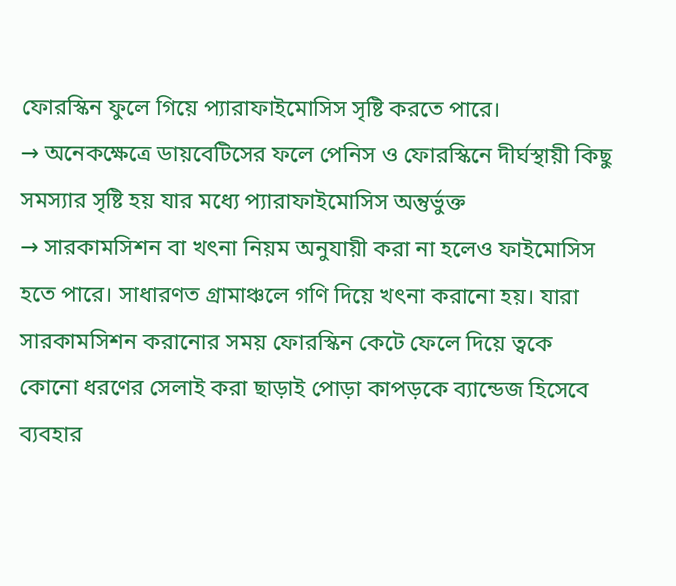ফোরস্কিন ফুলে গিয়ে প্যারাফাইমোসিস সৃষ্টি করতে পারে।
→ অনেকক্ষেত্রে ডায়বেটিসের ফলে পেনিস ও ফোরস্কিনে দীর্ঘস্থায়ী কিছু সমস্যার সৃষ্টি হয় যার মধ্যে প্যারাফাইমোসিস অন্তুর্ভুক্ত
→ সারকামসিশন বা খৎনা নিয়ম অনুযায়ী করা না হলেও ফাইমোসিস হতে পারে। সাধারণত গ্রামাঞ্চলে গণি দিয়ে খৎনা করানো হয়। যারা সারকামসিশন করানোর সময় ফোরস্কিন কেটে ফেলে দিয়ে ত্বকে কোনো ধরণের সেলাই করা ছাড়াই পোড়া কাপড়কে ব্যান্ডেজ হিসেবে ব্যবহার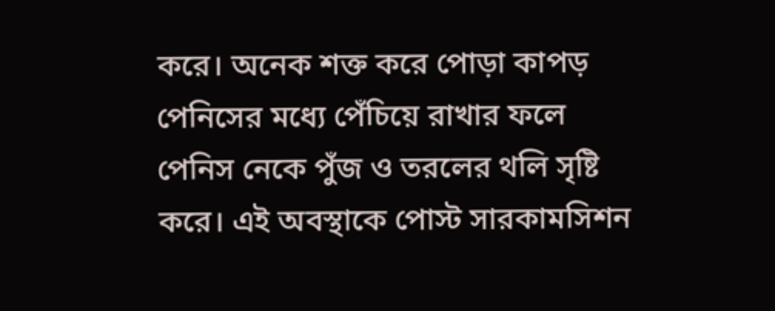করে। অনেক শক্ত করে পোড়া কাপড় পেনিসের মধ্যে পেঁচিয়ে রাখার ফলে পেনিস নেকে পুঁজ ও তরলের থলি সৃষ্টি করে। এই অবস্থাকে পোস্ট সারকামসিশন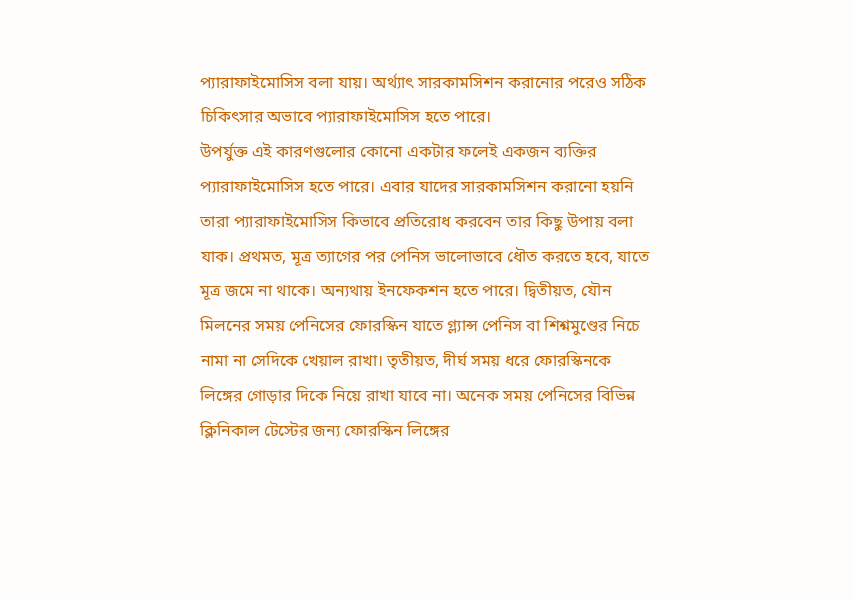প্যারাফাইমোসিস বলা যায়। অর্থ্যাৎ সারকামসিশন করানোর পরেও সঠিক চিকিৎসার অভাবে প্যারাফাইমোসিস হতে পারে।
উপর্যুক্ত এই কারণগুলোর কোনো একটার ফলেই একজন ব্যক্তির প্যারাফাইমোসিস হতে পারে। এবার যাদের সারকামসিশন করানো হয়নি তারা প্যারাফাইমোসিস কিভাবে প্রতিরোধ করবেন তার কিছু উপায় বলা যাক। প্রথমত, মূত্র ত্যাগের পর পেনিস ভালোভাবে ধৌত করতে হবে, যাতে মূত্র জমে না থাকে। অন্যথায় ইনফেকশন হতে পারে। দ্বিতীয়ত, যৌন মিলনের সময় পেনিসের ফোরস্কিন যাতে গ্ল্যান্স পেনিস বা শিশ্নমুণ্ডের নিচে নামা না সেদিকে খেয়াল রাখা। তৃতীয়ত, দীর্ঘ সময় ধরে ফোরস্কিনকে লিঙ্গের গোড়ার দিকে নিয়ে রাখা যাবে না। অনেক সময় পেনিসের বিভিন্ন ক্লিনিকাল টেস্টের জন্য ফোরস্কিন লিঙ্গের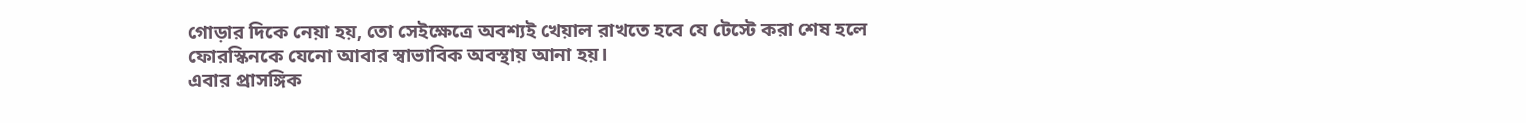গোড়ার দিকে নেয়া হয়, তো সেইক্ষেত্রে অবশ্যই খেয়াল রাখতে হবে যে টেস্টে করা শেষ হলে ফোরস্কিনকে যেনো আবার স্বাভাবিক অবস্থায় আনা হয়।
এবার প্রাসঙ্গিক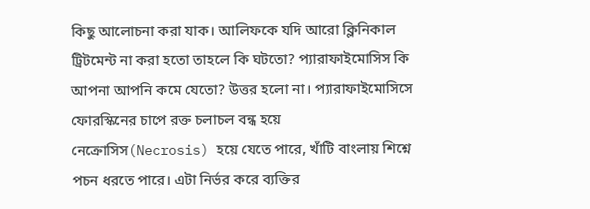কিছু আলোচনা করা যাক। আলিফকে যদি আরো ক্লিনিকাল ট্রিটমেন্ট না করা হতো তাহলে কি ঘটতো? প্যারাফাইমোসিস কি আপনা আপনি কমে যেতো? উত্তর হলো না। প্যারাফাইমোসিসে ফোরস্কিনের চাপে রক্ত চলাচল বন্ধ হয়ে নেক্রোসিস(Necrosis) হয়ে যেতে পারে, খাঁটি বাংলায় শিশ্নে পচন ধরতে পারে। এটা নির্ভর করে ব্যক্তির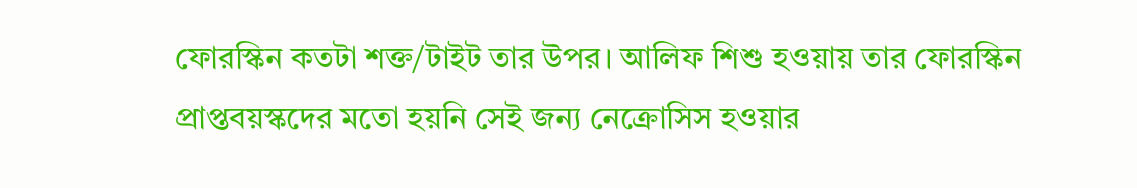ফোরস্কিন কতটা শক্ত/টাইট তার উপর। আলিফ শিশু হওয়ায় তার ফোরস্কিন প্রাপ্তবয়স্কদের মতো হয়নি সেই জন্য নেক্রোসিস হওয়ার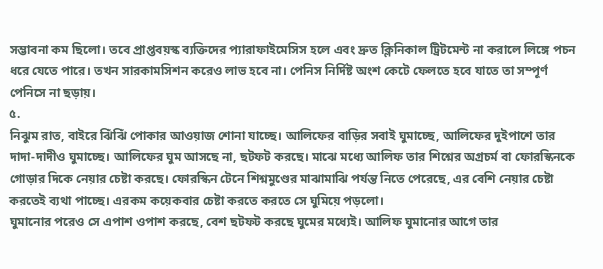সম্ভাবনা কম ছিলো। তবে প্রাপ্তবয়স্ক ব্যক্তিদের প্যারাফাইমেসিস হলে এবং দ্রুত ক্লিনিকাল ট্রিটমেন্ট না করালে লিঙ্গে পচন ধরে যেতে পারে। তখন সারকামসিশন করেও লাভ হবে না। পেনিস নির্দিষ্ট অংশ কেটে ফেলতে হবে যাতে তা সম্পূর্ণ পেনিসে না ছড়ায়।
৫.
নিঝুম রাত, বাইরে ঝিঁঝিঁ পোকার আওয়াজ শোনা যাচ্ছে। আলিফের বাড়ির সবাই ঘুমাচ্ছে, আলিফের দুইপাশে তার দাদা-দাদীও ঘুমাচ্ছে। আলিফের ঘুম আসছে না, ছটফট করছে। মাঝে মধ্যে আলিফ তার শিশ্নের অগ্রচর্ম বা ফোরস্কিনকে গোড়ার দিকে নেয়ার চেষ্টা করছে। ফোরস্কিন টেনে শিশ্নমুণ্ডের মাঝামাঝি পর্যন্ত নিতে পেরেছে, এর বেশি নেয়ার চেষ্টা করতেই ব্যথা পাচ্ছে। এরকম কয়েকবার চেষ্টা করতে করতে সে ঘুমিয়ে পড়লো।
ঘুমানোর পরেও সে এপাশ ওপাশ করছে, বেশ ছটফট করছে ঘুমের মধ্যেই। আলিফ ঘুমানোর আগে তার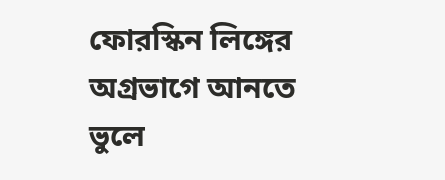ফোরস্কিন লিঙ্গের অগ্রভাগে আনতে ভুলে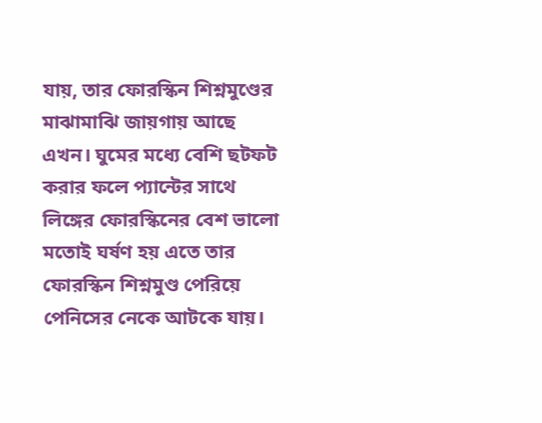যায়, তার ফোরস্কিন শিশ্নমুণ্ডের মাঝামাঝি জায়গায় আছে এখন। ঘুমের মধ্যে বেশি ছটফট করার ফলে প্যান্টের সাথে লিঙ্গের ফোরস্কিনের বেশ ভালো মতোই ঘর্ষণ হয় এতে তার ফোরস্কিন শিশ্নমুণ্ড পেরিয়ে পেনিসের নেকে আটকে যায়।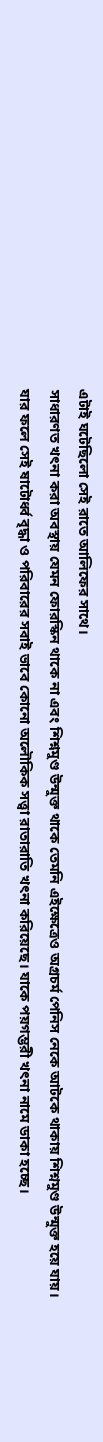এটাই ঘটেছিলো সেই রাতে আলিফের সাথে।
সাধারণত খৎনা করা অবস্থায় যেমন ফোরস্কিন থাকে না এবং শিশ্নমুণ্ড উন্মুক্ত থাকে তেমনি এইক্ষেত্রেও অগ্রচর্ম পেনিস নেকে আটকে থাকায় শিশ্নমুণ্ড উন্মুক্ত হয়ে যায়। যার ফলে সেই ষাটোর্ধ্ব বৃদ্ধা ও পরিবারের সবাই ভাবে কোনো অলৌকিক সত্ত্বা রাতারাতি খৎনা করিয়েছে। যাকে পয়গম্ভরী খৎনা নামে ডাকা হচ্ছে।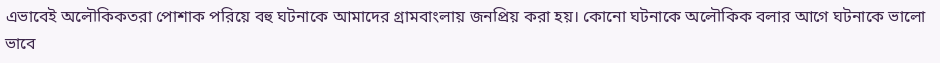এভাবেই অলৌকিকতরা পোশাক পরিয়ে বহু ঘটনাকে আমাদের গ্রামবাংলায় জনপ্রিয় করা হয়। কোনো ঘটনাকে অলৌকিক বলার আগে ঘটনাকে ভালো ভাবে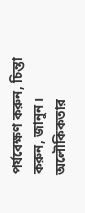পর্যবেক্ষণ করুন, চিন্তা করুন, জানুন। অলৌকিকতার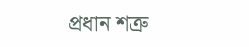প্রধান শত্রু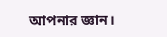আপনার জ্ঞান।